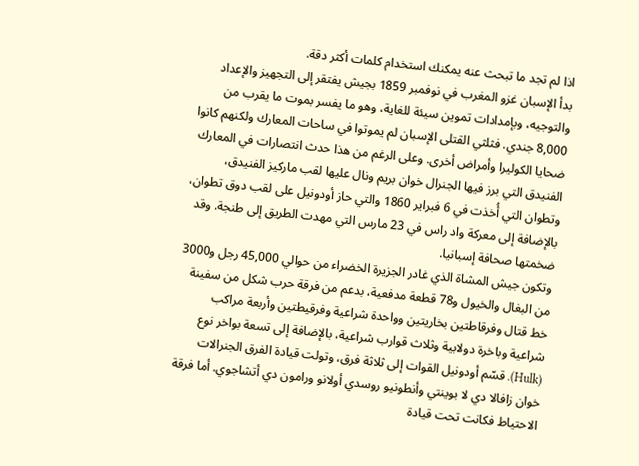اذا لم تجد ما تبحث عنه يمكنك استخدام كلمات أكثر دقة.
بدأ الإسبان غزو المغرب في نوفمبر 1859 بجيش يفتقر إلى التجهيز والإعداد والتوجيه، وبإمدادات تموين سيئة للغاية، وهو ما يفسر بموت ما يقرب من 8,000 جندي. فثلثي القتلى الإسبان لم يموتوا في ساحات المعارك ولكنهم كانوا ضحايا الكوليرا وأمراض أخرى. وعلى الرغم من هذا حدث انتصارات في المعارك الفنيدق التي برز فيها الجنرال خوان بريم ونال عليها لقب ماركيز الفنيدق، وتطوان التي أُخذت في 6 فبراير 1860 والتي حاز أودونيل على لقب دوق تطوان، بالإضافة إلى معركة واد راس في 23 مارس التي مهدت الطريق إلى طنجة. وقد ضخمتها صحافة إسبانيا.
وتكون جيش المشاة الذي غادر الجزيرة الخضراء من حوالي 45,000 رجل و3000 من البغال والخيول و78 قطعة مدفعية، بدعم من فرقة حرب شكل من سفينة خط قتال وفرقاطتين بخاريتين وواحدة شراعية وفرقيطتين وأربعة مراكب شراعية وباخرة دولابية وثلاث قوارب شراعية، بالإضافة إلى تسعة بواخر نوع (Hulk). قسّم أودونيل القوات إلى ثلاثة فرق، وتولت قيادة الفرق الجنرالات خوان زافالا دي لا بوينتي وأنطونيو روسدي أولانو ورامون دي أتشاجوي. أما فرقة الاحتياط فكانت تحت قيادة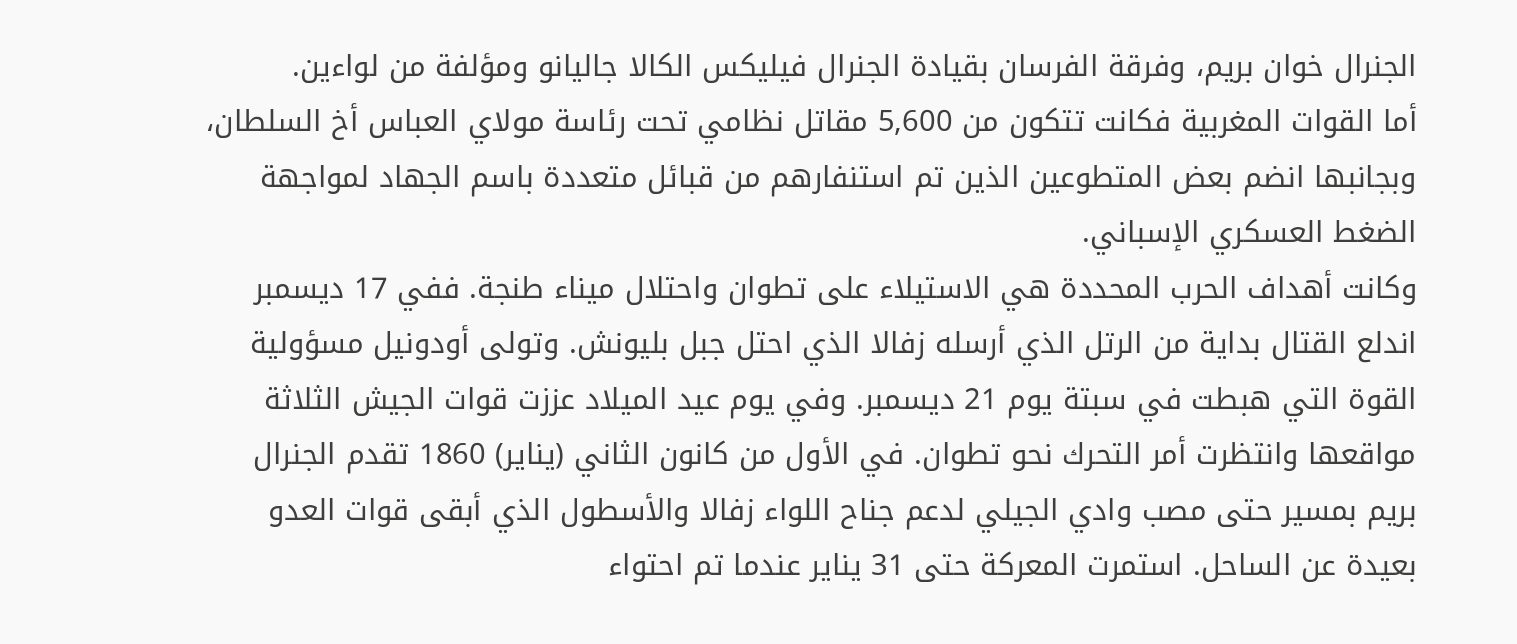الجنرال خوان بريم، وفرقة الفرسان بقيادة الجنرال فيليكس الكالا جاليانو ومؤلفة من لواءين.
أما القوات المغربية فكانت تتكون من 5,600 مقاتل نظامي تحت رئاسة مولاي العباس أخ السلطان، وبجانبها انضم بعض المتطوعين الذين تم استنفارهم من قبائل متعددة باسم الجهاد لمواجهة الضغط العسكري الإسباني.
وكانت أهداف الحرب المحددة هي الاستيلاء على تطوان واحتلال ميناء طنجة. ففي 17 ديسمبر اندلع القتال بداية من الرتل الذي أرسله زفالا الذي احتل جبل بليونش. وتولى أودونيل مسؤولية القوة التي هبطت في سبتة يوم 21 ديسمبر. وفي يوم عيد الميلاد عززت قوات الجيش الثلاثة مواقعها وانتظرت أمر التحرك نحو تطوان. في الأول من كانون الثاني (يناير) 1860 تقدم الجنرال بريم بمسير حتى مصب وادي الجيلي لدعم جناح اللواء زفالا والأسطول الذي أبقى قوات العدو بعيدة عن الساحل. استمرت المعركة حتى 31 يناير عندما تم احتواء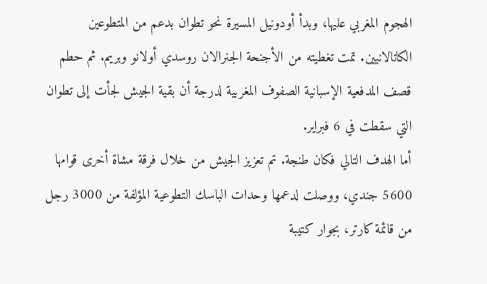الهجوم المغربي عليها، وبدأ أودونيل المسيرة نحو تطوان بدعم من المتطوعين الكاتالانيين. تمت تغطيته من الأجنحة الجنرالان روسدي أولانو وبريم. ثم حطم قصف المدفعية الإسبانية الصفوف المغربية لدرجة أن بقية الجيش لجأت إلى تطوان التي سقطت في 6 فبراير.
أما الهدف التالي فكان طنجة. تم تعزيز الجيش من خلال فرقة مشاة أخرى قوامها 5600 جندي، ووصلت لدعمها وحدات الباسك التطوعية المؤلفة من 3000 رجل من قائمة كارتر، بجوار كتيبة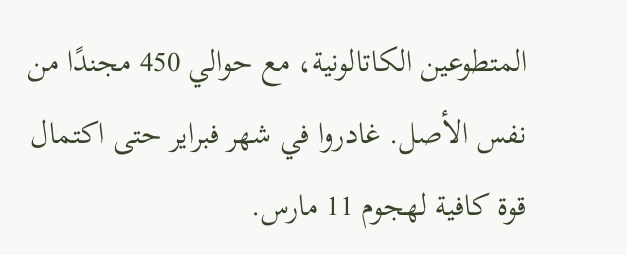المتطوعين الكاتالونية، مع حوالي 450 مجندًا من نفس الأصل. غادروا في شهر فبراير حتى اكتمال قوة كافية لهجوم 11 مارس.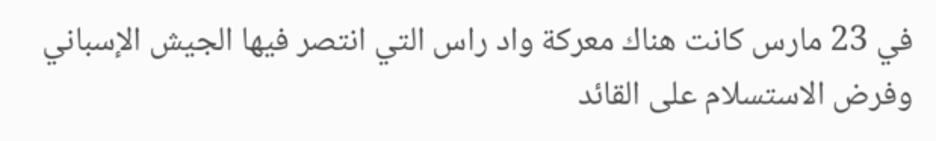في 23 مارس كانت هناك معركة واد راس التي انتصر فيها الجيش الإسباني وفرض الاستسلام على القائد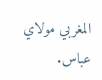المغربي مولاي عباس.